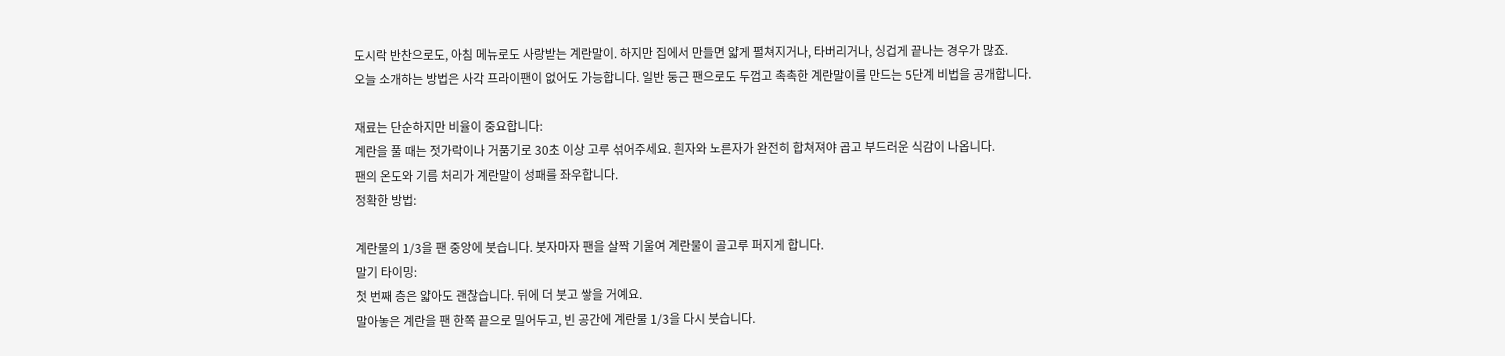도시락 반찬으로도, 아침 메뉴로도 사랑받는 계란말이. 하지만 집에서 만들면 얇게 펼쳐지거나, 타버리거나, 싱겁게 끝나는 경우가 많죠.
오늘 소개하는 방법은 사각 프라이팬이 없어도 가능합니다. 일반 둥근 팬으로도 두껍고 촉촉한 계란말이를 만드는 5단계 비법을 공개합니다.

재료는 단순하지만 비율이 중요합니다:
계란을 풀 때는 젓가락이나 거품기로 30초 이상 고루 섞어주세요. 흰자와 노른자가 완전히 합쳐져야 곱고 부드러운 식감이 나옵니다.
팬의 온도와 기름 처리가 계란말이 성패를 좌우합니다.
정확한 방법:

계란물의 1/3을 팬 중앙에 붓습니다. 붓자마자 팬을 살짝 기울여 계란물이 골고루 퍼지게 합니다.
말기 타이밍:
첫 번째 층은 얇아도 괜찮습니다. 뒤에 더 붓고 쌓을 거예요.
말아놓은 계란을 팬 한쪽 끝으로 밀어두고, 빈 공간에 계란물 1/3을 다시 붓습니다.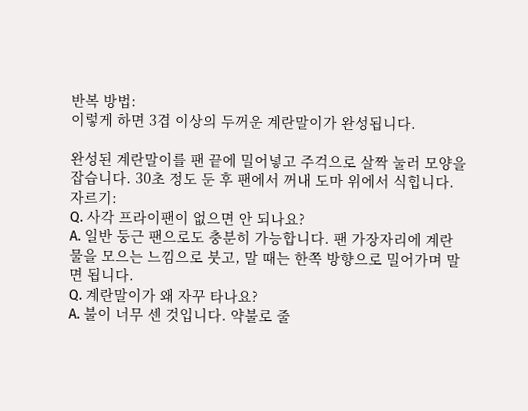반복 방법:
이렇게 하면 3겹 이상의 두꺼운 계란말이가 완성됩니다.

완성된 계란말이를 팬 끝에 밀어넣고 주걱으로 살짝 눌러 모양을 잡습니다. 30초 정도 둔 후 팬에서 꺼내 도마 위에서 식힙니다.
자르기:
Q. 사각 프라이팬이 없으면 안 되나요?
A. 일반 둥근 팬으로도 충분히 가능합니다. 팬 가장자리에 계란물을 모으는 느낌으로 붓고, 말 때는 한쪽 방향으로 밀어가며 말면 됩니다.
Q. 계란말이가 왜 자꾸 타나요?
A. 불이 너무 센 것입니다. 약불로 줄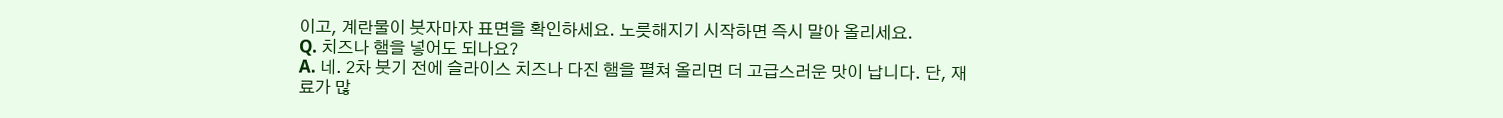이고, 계란물이 붓자마자 표면을 확인하세요. 노릇해지기 시작하면 즉시 말아 올리세요.
Q. 치즈나 햄을 넣어도 되나요?
A. 네. 2차 붓기 전에 슬라이스 치즈나 다진 햄을 펼쳐 올리면 더 고급스러운 맛이 납니다. 단, 재료가 많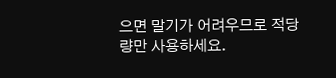으면 말기가 어려우므로 적당량만 사용하세요.